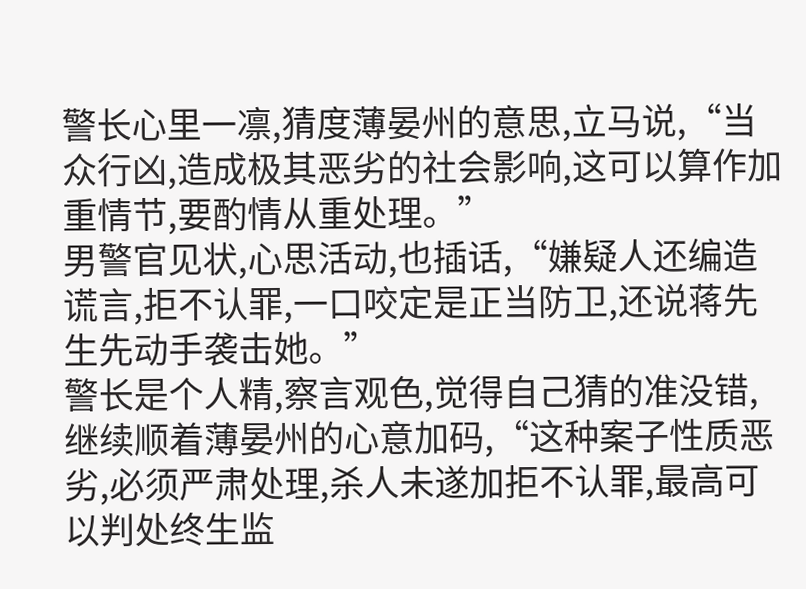警长心里一凛,猜度薄晏州的意思,立马说,“当众行凶,造成极其恶劣的社会影响,这可以算作加重情节,要酌情从重处理。”
男警官见状,心思活动,也插话,“嫌疑人还编造谎言,拒不认罪,一口咬定是正当防卫,还说蒋先生先动手袭击她。”
警长是个人精,察言观色,觉得自己猜的准没错,继续顺着薄晏州的心意加码,“这种案子性质恶劣,必须严肃处理,杀人未遂加拒不认罪,最高可以判处终生监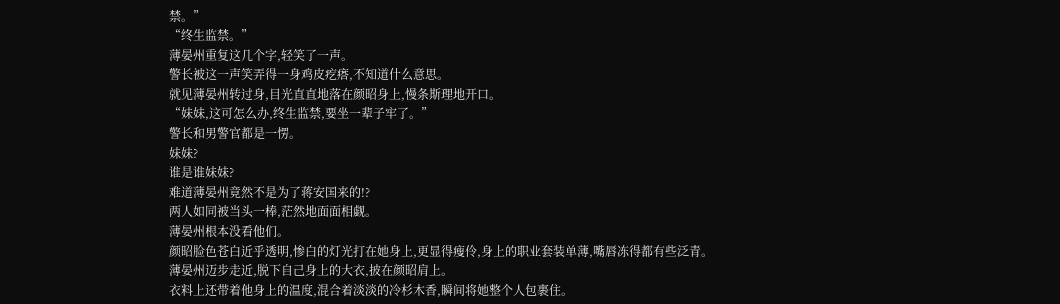禁。”
“终生监禁。”
薄晏州重复这几个字,轻笑了一声。
警长被这一声笑弄得一身鸡皮疙瘩,不知道什么意思。
就见薄晏州转过身,目光直直地落在颜昭身上,慢条斯理地开口。
“妹妹,这可怎么办,终生监禁,要坐一辈子牢了。”
警长和男警官都是一愣。
妹妹?
谁是谁妹妹?
难道薄晏州竟然不是为了蒋安国来的!?
两人如同被当头一棒,茫然地面面相觑。
薄晏州根本没看他们。
颜昭脸色苍白近乎透明,惨白的灯光打在她身上,更显得瘦伶,身上的职业套装单薄,嘴唇冻得都有些泛青。
薄晏州迈步走近,脱下自己身上的大衣,披在颜昭肩上。
衣料上还带着他身上的温度,混合着淡淡的冷杉木香,瞬间将她整个人包裹住。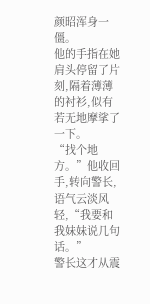颜昭浑身一僵。
他的手指在她肩头停留了片刻,隔着薄薄的衬衫,似有若无地摩挲了一下。
“找个地方。”他收回手,转向警长,语气云淡风轻,“我要和我妹妹说几句话。”
警长这才从震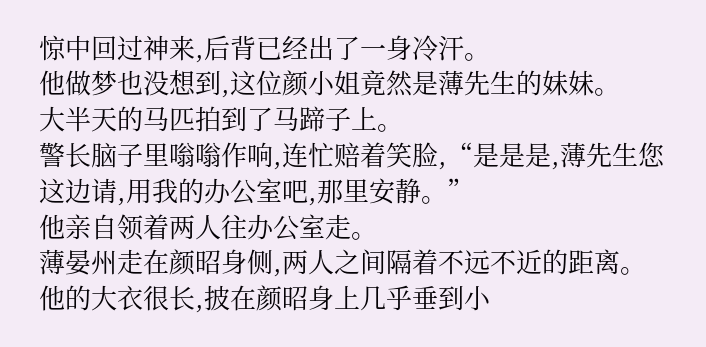惊中回过神来,后背已经出了一身冷汗。
他做梦也没想到,这位颜小姐竟然是薄先生的妹妹。
大半天的马匹拍到了马蹄子上。
警长脑子里嗡嗡作响,连忙赔着笑脸,“是是是,薄先生您这边请,用我的办公室吧,那里安静。”
他亲自领着两人往办公室走。
薄晏州走在颜昭身侧,两人之间隔着不远不近的距离。
他的大衣很长,披在颜昭身上几乎垂到小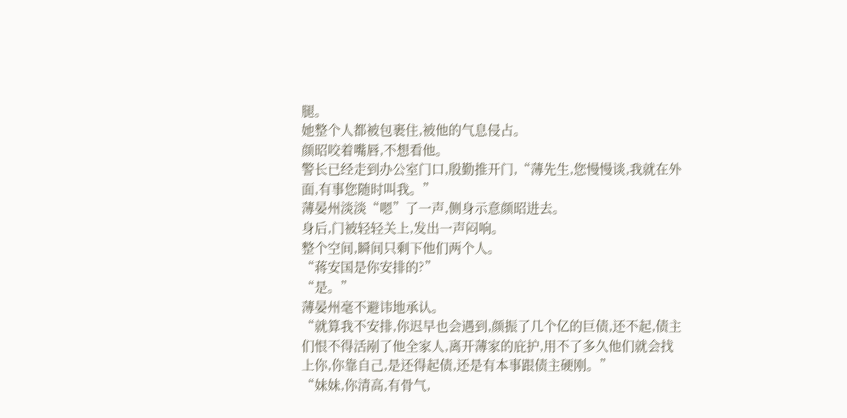腿。
她整个人都被包裹住,被他的气息侵占。
颜昭咬着嘴唇,不想看他。
警长已经走到办公室门口,殷勤推开门,“薄先生,您慢慢谈,我就在外面,有事您随时叫我。”
薄晏州淡淡“嗯”了一声,侧身示意颜昭进去。
身后,门被轻轻关上,发出一声闷响。
整个空间,瞬间只剩下他们两个人。
“蒋安国是你安排的?”
“是。”
薄晏州毫不避讳地承认。
“就算我不安排,你迟早也会遇到,颜振了几个亿的巨债,还不起,债主们恨不得活剐了他全家人,离开薄家的庇护,用不了多久他们就会找上你,你靠自己,是还得起债,还是有本事跟债主硬刚。”
“妹妹,你清高,有骨气,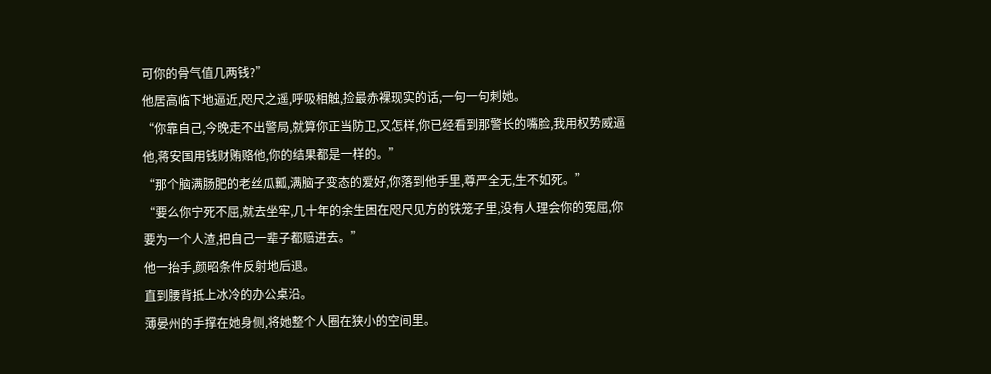可你的骨气值几两钱?”
他居高临下地逼近,咫尺之遥,呼吸相触,捡最赤裸现实的话,一句一句刺她。
“你靠自己,今晚走不出警局,就算你正当防卫,又怎样,你已经看到那警长的嘴脸,我用权势威逼他,蒋安国用钱财贿赂他,你的结果都是一样的。”
“那个脑满肠肥的老丝瓜瓤,满脑子变态的爱好,你落到他手里,尊严全无,生不如死。”
“要么你宁死不屈,就去坐牢,几十年的余生困在咫尺见方的铁笼子里,没有人理会你的冤屈,你要为一个人渣,把自己一辈子都赔进去。”
他一抬手,颜昭条件反射地后退。
直到腰背抵上冰冷的办公桌沿。
薄晏州的手撑在她身侧,将她整个人圈在狭小的空间里。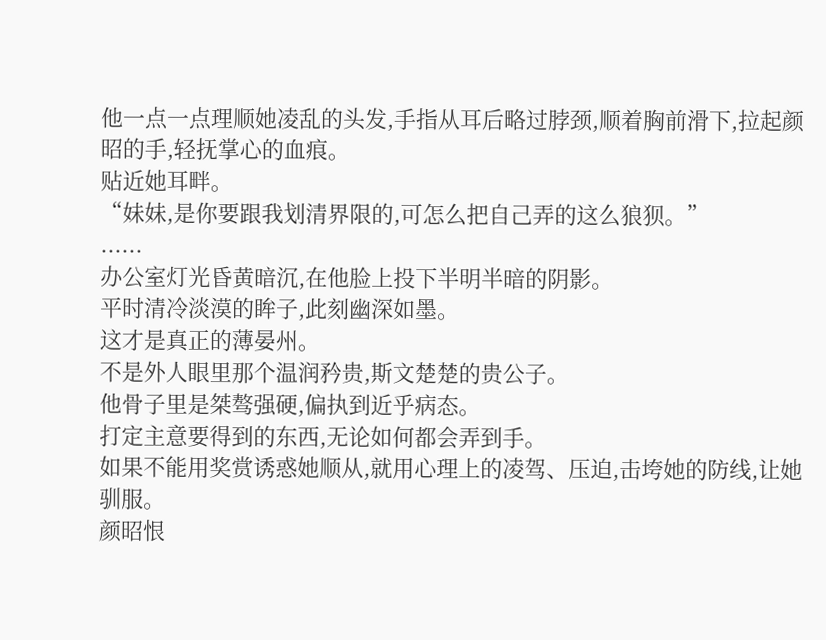他一点一点理顺她凌乱的头发,手指从耳后略过脖颈,顺着胸前滑下,拉起颜昭的手,轻抚掌心的血痕。
贴近她耳畔。
“妹妹,是你要跟我划清界限的,可怎么把自己弄的这么狼狈。”
......
办公室灯光昏黄暗沉,在他脸上投下半明半暗的阴影。
平时清冷淡漠的眸子,此刻幽深如墨。
这才是真正的薄晏州。
不是外人眼里那个温润矜贵,斯文楚楚的贵公子。
他骨子里是桀骜强硬,偏执到近乎病态。
打定主意要得到的东西,无论如何都会弄到手。
如果不能用奖赏诱惑她顺从,就用心理上的凌驾、压迫,击垮她的防线,让她驯服。
颜昭恨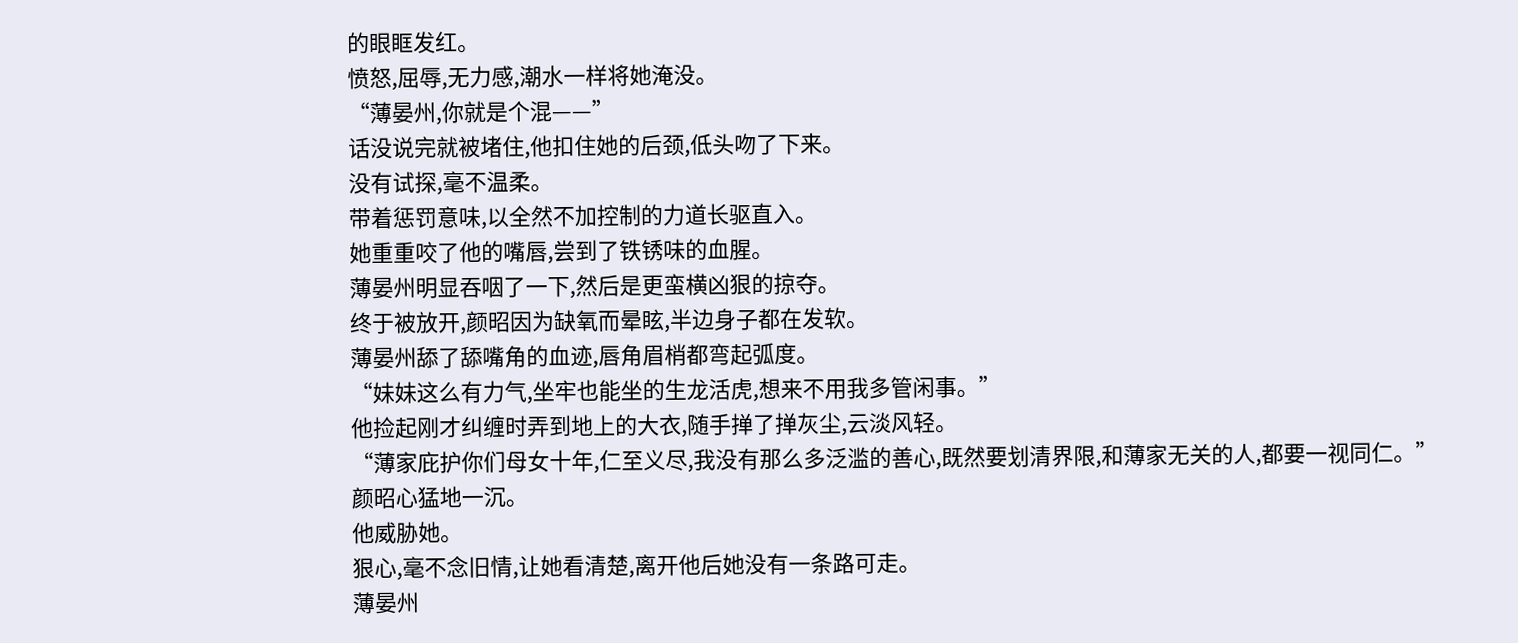的眼眶发红。
愤怒,屈辱,无力感,潮水一样将她淹没。
“薄晏州,你就是个混——”
话没说完就被堵住,他扣住她的后颈,低头吻了下来。
没有试探,毫不温柔。
带着惩罚意味,以全然不加控制的力道长驱直入。
她重重咬了他的嘴唇,尝到了铁锈味的血腥。
薄晏州明显吞咽了一下,然后是更蛮横凶狠的掠夺。
终于被放开,颜昭因为缺氧而晕眩,半边身子都在发软。
薄晏州舔了舔嘴角的血迹,唇角眉梢都弯起弧度。
“妹妹这么有力气,坐牢也能坐的生龙活虎,想来不用我多管闲事。”
他捡起刚才纠缠时弄到地上的大衣,随手掸了掸灰尘,云淡风轻。
“薄家庇护你们母女十年,仁至义尽,我没有那么多泛滥的善心,既然要划清界限,和薄家无关的人,都要一视同仁。”
颜昭心猛地一沉。
他威胁她。
狠心,毫不念旧情,让她看清楚,离开他后她没有一条路可走。
薄晏州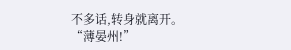不多话,转身就离开。
“薄晏州!”